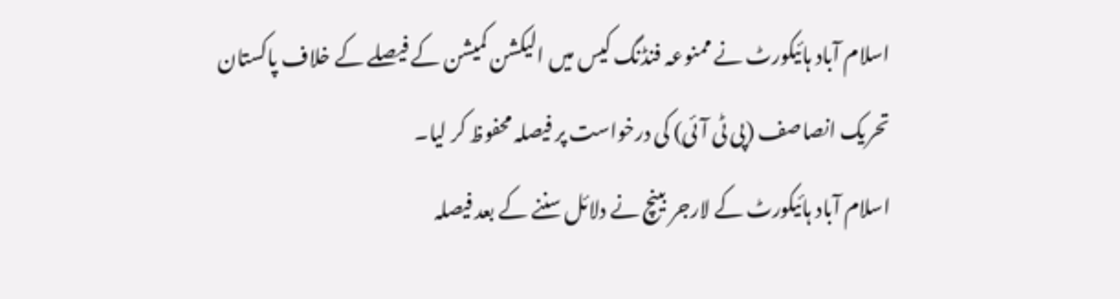اسلام آباد ہائیکورٹ نے ممنوعہ فنڈنگ کیس میں الیکشن کمیشن کے فیصلے کے خلاف پاکستان تحریک انصاصف (پی ٹی آئی) کی درخواست پر فیصلہ محفوظ کر لیا۔
اسلام آباد ہائیکورٹ کے لارجر بینچ نے دلائل سننے کے بعد فیصلہ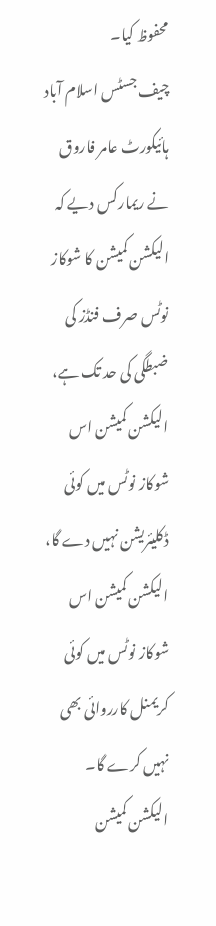محفوظ کیا۔
چیف جسٹس اسلام آباد ہائیکورٹ عامر فاروق نے ریمارکس دیے کہ الیکشن کمیشن کا شوکاز نوٹس صرف فنڈز کی ضبطگی کی حد تک ہے، الیکشن کمیشن اس شوکاز نوٹس میں کوئی ڈکلیئریشن نہیں دے گا، الیکشن کمیشن اس شوکاز نوٹس میں کوئی کریمنل کارروائی بھی نہیں کرے گا۔
الیکشن کمیشن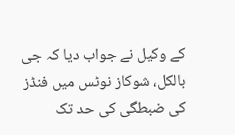کے وکیل نے جواب دیا کہ جی بالکل، شوکاز نوٹس میں فنڈز کی ضبطگی کی حد تک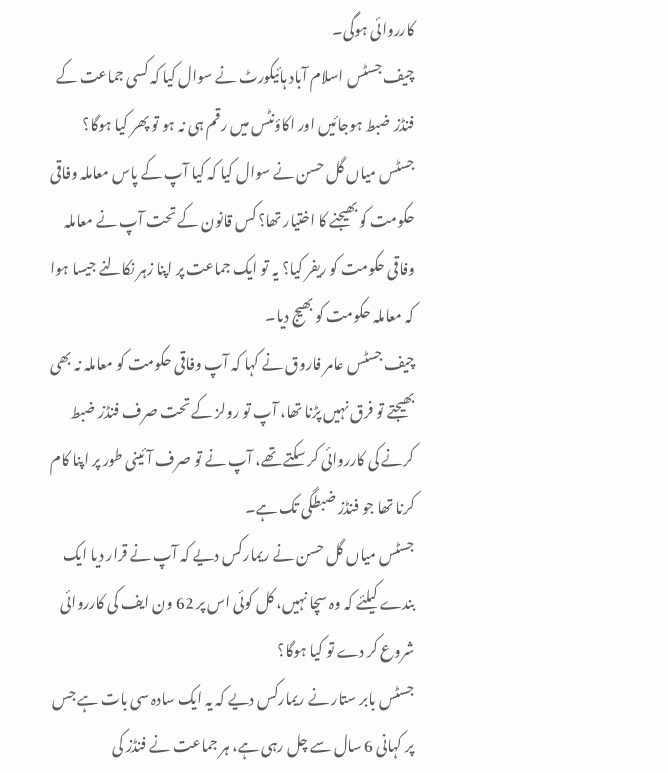کارروائی ہوگی۔
چیف جسٹس اسلام آباد ہائیکورٹ نے سوال کیا کہ کسی جماعت کے فنڈز ضبط ہوجائیں اور اکاؤنٹس میں رقم ہی نہ ہو تو پھر کیا ہوگا؟
جسٹس میاں گل حسن نے سوال کیا کہ کیا آپ کے پاس معاملہ وفاقی حکومت کو بھیجنے کا اختیار تھا؟ کس قانون کے تحت آپ نے معاملہ وفاقی حکومت کو ریفر کیا؟ یہ تو ایک جماعت پر اپنا زہر نکالنے جیسا ہوا کہ معاملہ حکومت کو بھیج دیا۔
چیف جسٹس عامر فاروق نے کہا کہ آپ وفاقی حکومت کو معاملہ نہ بھی بھیجتے تو فرق نہیں پڑنا تھا، آپ تو رولز کے تحت صرف فنڈز ضبط کرنے کی کارروائی کر سکتے تھے، آپ نے تو صرف آئینی طور پر اپنا کام کرنا تھا جو فنڈز ضبطگی تک ہے۔
جسٹس میاں گل حسن نے ریمارکس دیے کہ آپ نے قرار دیا ایک بندے کیلئے کہ وہ سچا نہیں، کل کوئی اس پر 62 ون ایف کی کارروائی شروع کر دے تو کیا ہوگا؟
جسٹس بابر ستار نے ریمارکس دیے کہ یہ ایک سادہ سی بات ہے جس پر کہانی 6 سال سے چل رہی ہے، ہر جماعت نے فنڈز کی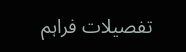تفصیلات فراہم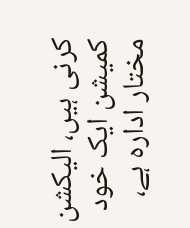کرنی ہیں، الیکشن کمیشن ایک خود مختار ادارہ ہے،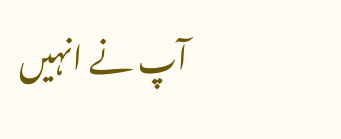آپ نے انہیں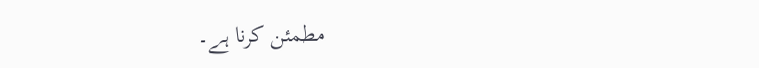مطمئن کرنا ہے۔